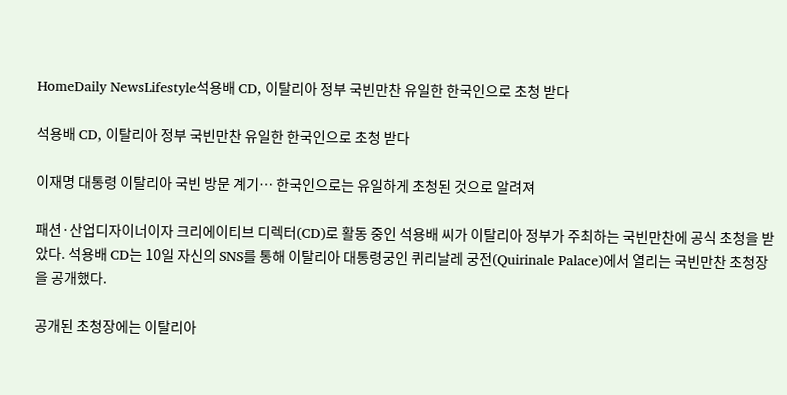HomeDaily NewsLifestyle석용배 CD, 이탈리아 정부 국빈만찬 유일한 한국인으로 초청 받다

석용배 CD, 이탈리아 정부 국빈만찬 유일한 한국인으로 초청 받다

이재명 대통령 이탈리아 국빈 방문 계기… 한국인으로는 유일하게 초청된 것으로 알려져

패션·산업디자이너이자 크리에이티브 디렉터(CD)로 활동 중인 석용배 씨가 이탈리아 정부가 주최하는 국빈만찬에 공식 초청을 받았다. 석용배 CD는 10일 자신의 SNS를 통해 이탈리아 대통령궁인 퀴리날레 궁전(Quirinale Palace)에서 열리는 국빈만찬 초청장을 공개했다.

공개된 초청장에는 이탈리아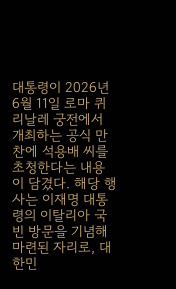대통령이 2026년 6월 11일 로마 퀴리날레 궁전에서 개최하는 공식 만찬에 석용배 씨를 초청한다는 내용이 담겼다. 해당 행사는 이재명 대통령의 이탈리아 국빈 방문을 기념해 마련된 자리로, 대한민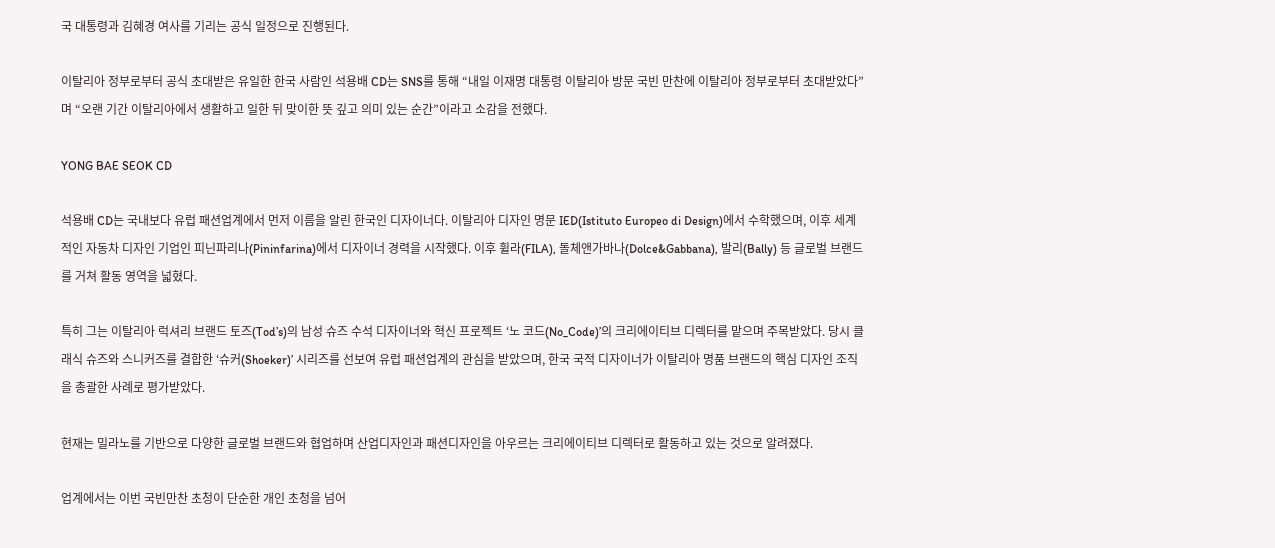국 대통령과 김혜경 여사를 기리는 공식 일정으로 진행된다.

이탈리아 정부로부터 공식 초대받은 유일한 한국 사람인 석용배 CD는 SNS를 통해 “내일 이재명 대통령 이탈리아 방문 국빈 만찬에 이탈리아 정부로부터 초대받았다”며 “오랜 기간 이탈리아에서 생활하고 일한 뒤 맞이한 뜻 깊고 의미 있는 순간”이라고 소감을 전했다.

YONG BAE SEOK CD

석용배 CD는 국내보다 유럽 패션업계에서 먼저 이름을 알린 한국인 디자이너다. 이탈리아 디자인 명문 IED(Istituto Europeo di Design)에서 수학했으며, 이후 세계적인 자동차 디자인 기업인 피닌파리나(Pininfarina)에서 디자이너 경력을 시작했다. 이후 휠라(FILA), 돌체앤가바나(Dolce&Gabbana), 발리(Bally) 등 글로벌 브랜드를 거쳐 활동 영역을 넓혔다.

특히 그는 이탈리아 럭셔리 브랜드 토즈(Tod’s)의 남성 슈즈 수석 디자이너와 혁신 프로젝트 ‘노 코드(No_Code)’의 크리에이티브 디렉터를 맡으며 주목받았다. 당시 클래식 슈즈와 스니커즈를 결합한 ‘슈커(Shoeker)’ 시리즈를 선보여 유럽 패션업계의 관심을 받았으며, 한국 국적 디자이너가 이탈리아 명품 브랜드의 핵심 디자인 조직을 총괄한 사례로 평가받았다.

현재는 밀라노를 기반으로 다양한 글로벌 브랜드와 협업하며 산업디자인과 패션디자인을 아우르는 크리에이티브 디렉터로 활동하고 있는 것으로 알려졌다.

업계에서는 이번 국빈만찬 초청이 단순한 개인 초청을 넘어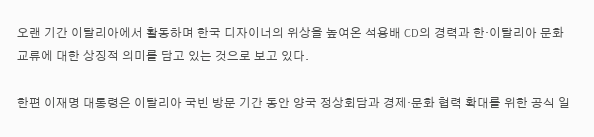오랜 기간 이탈리아에서 활동하며 한국 디자이너의 위상을 높여온 석용배 CD의 경력과 한·이탈리아 문화 교류에 대한 상징적 의미를 담고 있는 것으로 보고 있다.

한편 이재명 대통령은 이탈리아 국빈 방문 기간 동안 양국 정상회담과 경제·문화 협력 확대를 위한 공식 일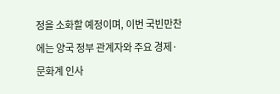정을 소화할 예정이며, 이번 국빈만찬에는 양국 정부 관계자와 주요 경제·문화계 인사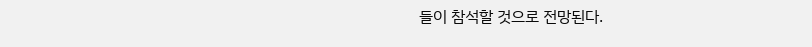들이 참석할 것으로 전망된다.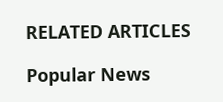RELATED ARTICLES

Popular News